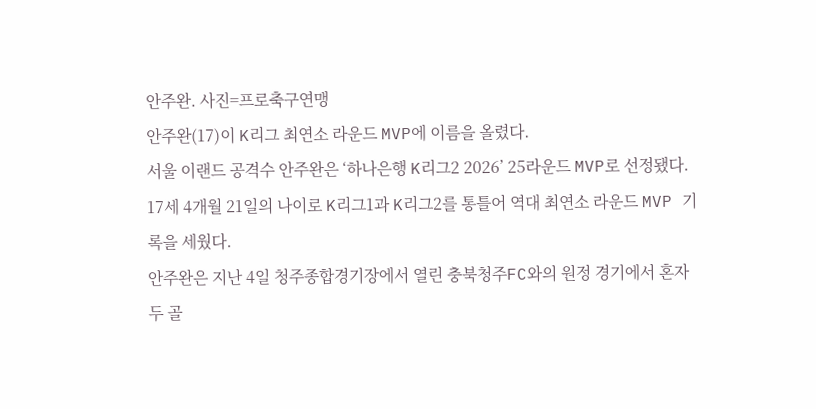안주완. 사진=프로축구연맹
안주완(17)이 K리그 최연소 라운드 MVP에 이름을 올렸다.
서울 이랜드 공격수 안주완은 ‘하나은행 K리그2 2026’ 25라운드 MVP로 선정됐다. 17세 4개월 21일의 나이로 K리그1과 K리그2를 통틀어 역대 최연소 라운드 MVP 기록을 세웠다.
안주완은 지난 4일 청주종합경기장에서 열린 충북청주FC와의 원정 경기에서 혼자 두 골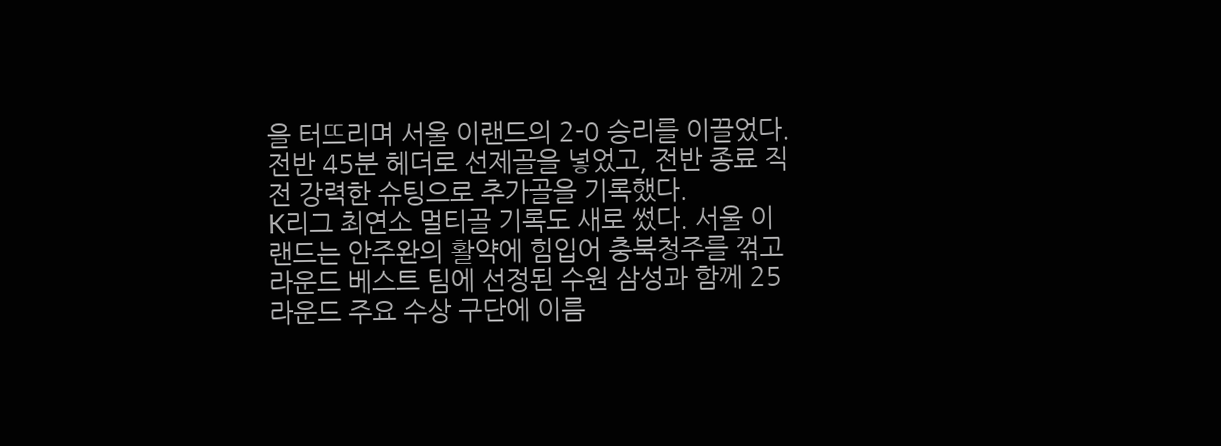을 터뜨리며 서울 이랜드의 2-0 승리를 이끌었다. 전반 45분 헤더로 선제골을 넣었고, 전반 종료 직전 강력한 슈팅으로 추가골을 기록했다.
K리그 최연소 멀티골 기록도 새로 썼다. 서울 이랜드는 안주완의 활약에 힘입어 충북청주를 꺾고 라운드 베스트 팀에 선정된 수원 삼성과 함께 25라운드 주요 수상 구단에 이름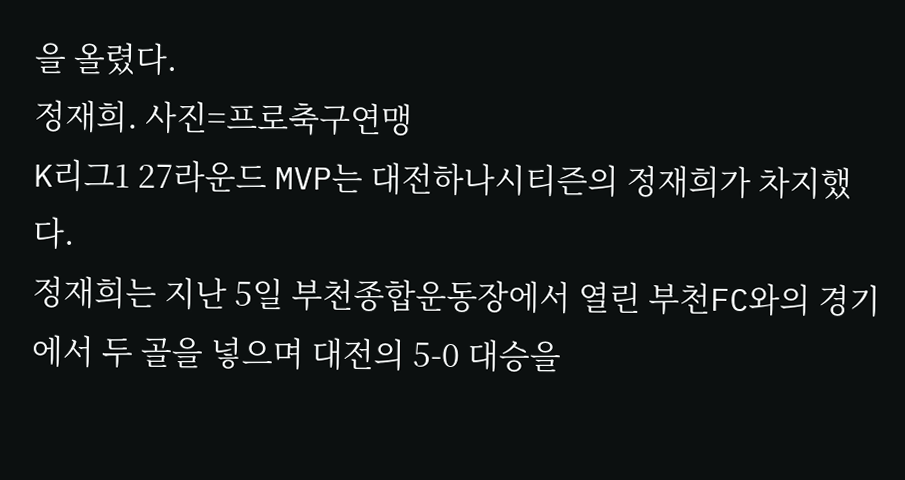을 올렸다.
정재희. 사진=프로축구연맹
K리그1 27라운드 MVP는 대전하나시티즌의 정재희가 차지했다.
정재희는 지난 5일 부천종합운동장에서 열린 부천FC와의 경기에서 두 골을 넣으며 대전의 5-0 대승을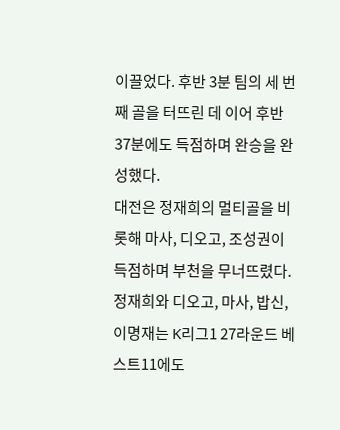이끌었다. 후반 3분 팀의 세 번째 골을 터뜨린 데 이어 후반 37분에도 득점하며 완승을 완성했다.
대전은 정재희의 멀티골을 비롯해 마사, 디오고, 조성권이 득점하며 부천을 무너뜨렸다. 정재희와 디오고, 마사, 밥신, 이명재는 K리그1 27라운드 베스트11에도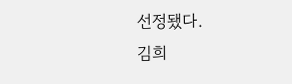선정됐다.
김희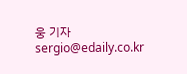웅 기자 sergio@edaily.co.kr